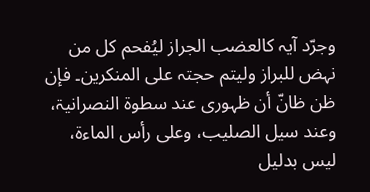وجرّد آیہ کالعضب الجراز لیُفحم کل من نہض للبراز ولیتم حجتہ علی المنکرین۔ فإن ظن ظانّ أن ظہوری عند سطوۃ النصرانیۃ، وعند سیل الصلیب، وعلی رأس الماءۃ، لیس بدلیل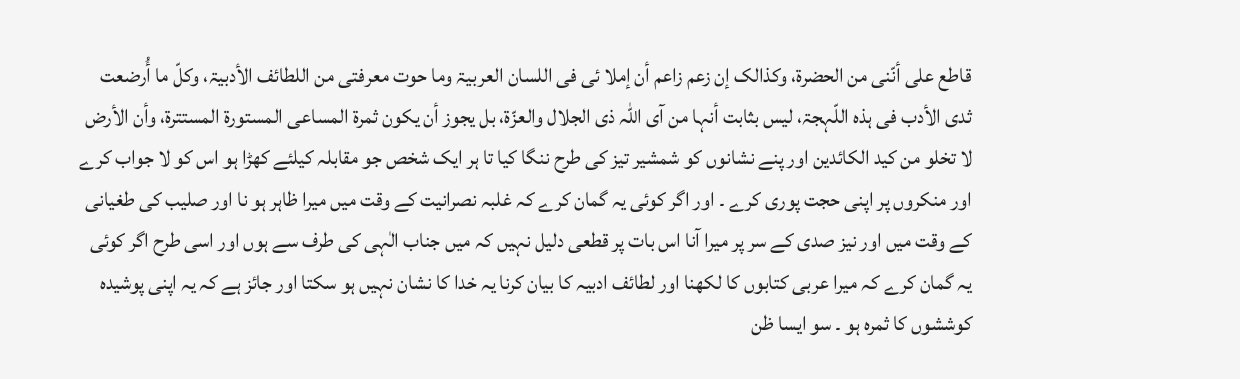قاطع علی أنّنی من الحضرۃ، وکذالک إن زعم زاعم أن إملا ئی فی اللسان العربیۃ وما حوت معرفتی من اللطائف الأدبیۃ، وکلّ ما أُرضعت ثدی الأدب فی ہذہ اللّہجۃ، لیس بثابت أنہا من آی اللّٰہ ذی الجلال والعزّۃ، بل یجوز أن یکون ثمرۃ المساعی المستورۃ المستترۃ، وأن الأرض لا تخلو من کید الکائدین اور پنے نشانوں کو شمشیر تیز کی طرح ننگا کیا تا ہر ایک شخص جو مقابلہ کیلئے کھڑا ہو اس کو لا جواب کرے اور منکروں پر اپنی حجت پوری کرے ۔ اور اگر کوئی یہ گمان کرے کہ غلبہ نصرانیت کے وقت میں میرا ظاہر ہو نا اور صلیب کی طغیانی کے وقت میں اور نیز صدی کے سر پر میرا آنا اس بات پر قطعی دلیل نہیں کہ میں جناب الٰہی کی طرف سے ہوں اور اسی طرح اگر کوئی یہ گمان کرے کہ میرا عربی کتابوں کا لکھنا اور لطائف ادبیہ کا بیان کرنا یہ خدا کا نشان نہیں ہو سکتا اور جائز ہے کہ یہ اپنی پوشیدہ کوششوں کا ثمرہ ہو ۔ سو ایسا ظن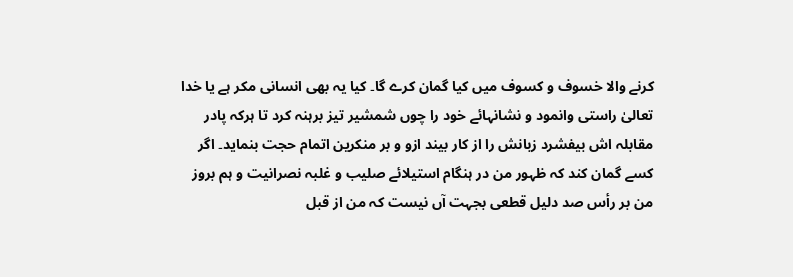کرنے والا خسوف و کسوف میں کیا گمان کرے گا۔ کیا یہ بھی انسانی مکر ہے یا خدا تعالیٰ راستی وانمود و نشانہائے خود را چوں شمشیر تیز برہنہ کرد تا ہرکہ پادر مقابلہ اش بیفشرد زبانش را از کار بیند ازو و بر منکرین اتمام حجت بنماید۔ اگر کسے گمان کند کہ ظہور من در ہنگام استیلائے صلیب و غلبہ نصرانیت و ہم بروز من بر رأس صد دلیل قطعی بجہت آں نیست کہ من از قبل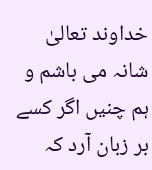خداوند تعالیٰ شانہ می باشم و ہم چنیں اگر کسے بر زبان آرد کہ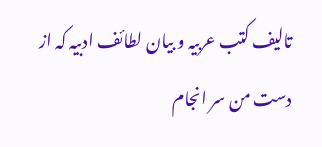تالیف کتب عربیہ و بیان لطائف ادبیہ کہ از دست من سر انجام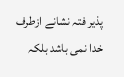پذیر فتہ نشانے ازطرف خدا نمی باشد بلکہ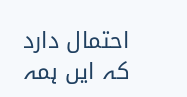احتمال دارد کہ ایں ہمہ